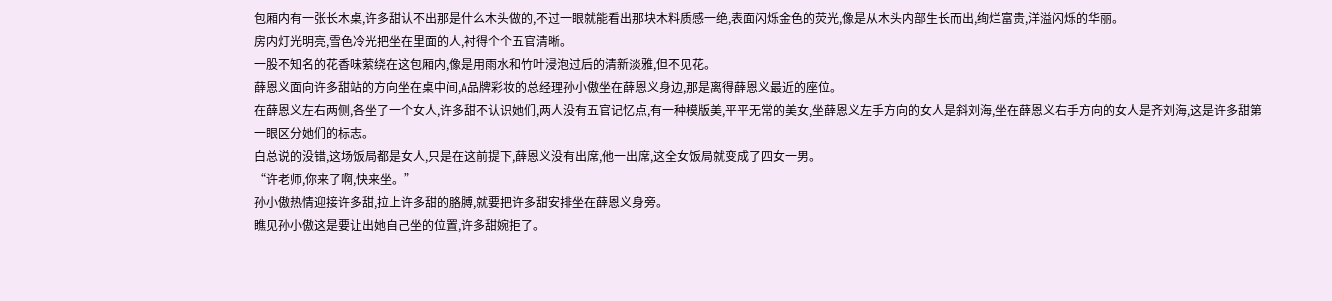包厢内有一张长木桌,许多甜认不出那是什么木头做的,不过一眼就能看出那块木料质感一绝,表面闪烁金色的荧光,像是从木头内部生长而出,绚烂富贵,洋溢闪烁的华丽。
房内灯光明亮,雪色冷光把坐在里面的人,衬得个个五官清晰。
一股不知名的花香味萦绕在这包厢内,像是用雨水和竹叶浸泡过后的清新淡雅,但不见花。
薛恩义面向许多甜站的方向坐在桌中间,A品牌彩妆的总经理孙小傲坐在薛恩义身边,那是离得薛恩义最近的座位。
在薛恩义左右两侧,各坐了一个女人,许多甜不认识她们,两人没有五官记忆点,有一种模版美,平平无常的美女,坐薛恩义左手方向的女人是斜刘海,坐在薛恩义右手方向的女人是齐刘海,这是许多甜第一眼区分她们的标志。
白总说的没错,这场饭局都是女人,只是在这前提下,薛恩义没有出席,他一出席,这全女饭局就变成了四女一男。
“许老师,你来了啊,快来坐。”
孙小傲热情迎接许多甜,拉上许多甜的胳膊,就要把许多甜安排坐在薛恩义身旁。
瞧见孙小傲这是要让出她自己坐的位置,许多甜婉拒了。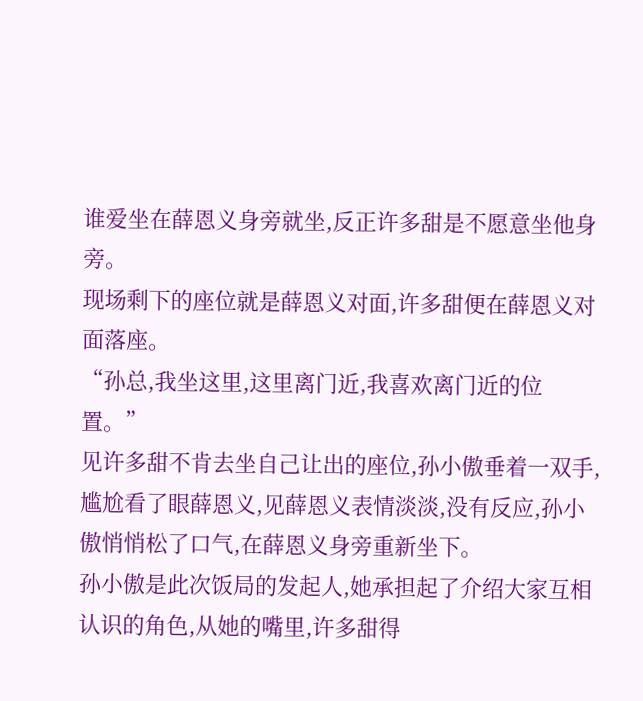谁爱坐在薛恩义身旁就坐,反正许多甜是不愿意坐他身旁。
现场剩下的座位就是薛恩义对面,许多甜便在薛恩义对面落座。
“孙总,我坐这里,这里离门近,我喜欢离门近的位置。”
见许多甜不肯去坐自己让出的座位,孙小傲垂着一双手,尴尬看了眼薛恩义,见薛恩义表情淡淡,没有反应,孙小傲悄悄松了口气,在薛恩义身旁重新坐下。
孙小傲是此次饭局的发起人,她承担起了介绍大家互相认识的角色,从她的嘴里,许多甜得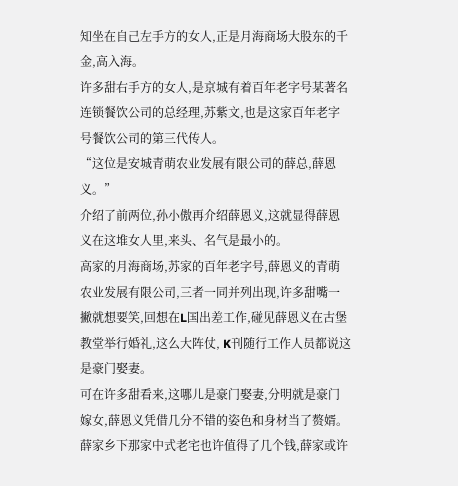知坐在自己左手方的女人,正是月海商场大股东的千金,高入海。
许多甜右手方的女人,是京城有着百年老字号某著名连锁餐饮公司的总经理,苏紫文,也是这家百年老字号餐饮公司的第三代传人。
“这位是安城青萌农业发展有限公司的薛总,薛恩义。”
介绍了前两位,孙小傲再介绍薛恩义,这就显得薛恩义在这堆女人里,来头、名气是最小的。
高家的月海商场,苏家的百年老字号,薛恩义的青萌农业发展有限公司,三者一同并列出现,许多甜嘴一撇就想要笑,回想在L国出差工作,碰见薛恩义在古堡教堂举行婚礼,这么大阵仗, K刊随行工作人员都说这是豪门娶妻。
可在许多甜看来,这哪儿是豪门娶妻,分明就是豪门嫁女,薛恩义凭借几分不错的姿色和身材当了赘婿。
薛家乡下那家中式老宅也许值得了几个钱,薛家或许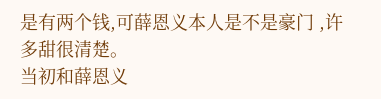是有两个钱,可薛恩义本人是不是豪门 ,许多甜很清楚。
当初和薛恩义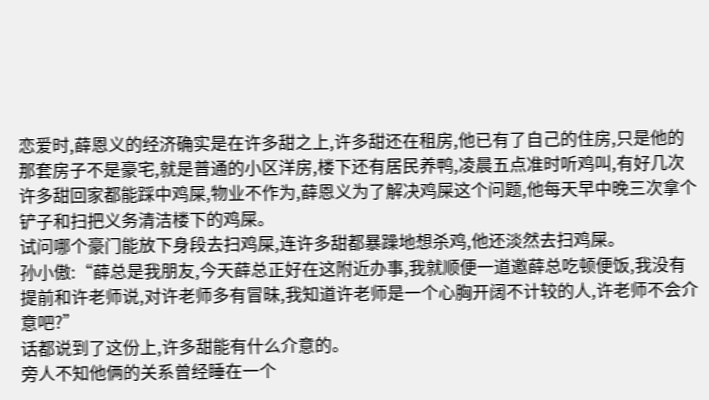恋爱时,薛恩义的经济确实是在许多甜之上,许多甜还在租房,他已有了自己的住房,只是他的那套房子不是豪宅,就是普通的小区洋房,楼下还有居民养鸭,凌晨五点准时听鸡叫,有好几次许多甜回家都能踩中鸡屎,物业不作为,薛恩义为了解决鸡屎这个问题,他每天早中晚三次拿个铲子和扫把义务清洁楼下的鸡屎。
试问哪个豪门能放下身段去扫鸡屎,连许多甜都暴躁地想杀鸡,他还淡然去扫鸡屎。
孙小傲:“薛总是我朋友,今天薛总正好在这附近办事,我就顺便一道邀薛总吃顿便饭,我没有提前和许老师说,对许老师多有冒昧,我知道许老师是一个心胸开阔不计较的人,许老师不会介意吧?”
话都说到了这份上,许多甜能有什么介意的。
旁人不知他俩的关系曾经睡在一个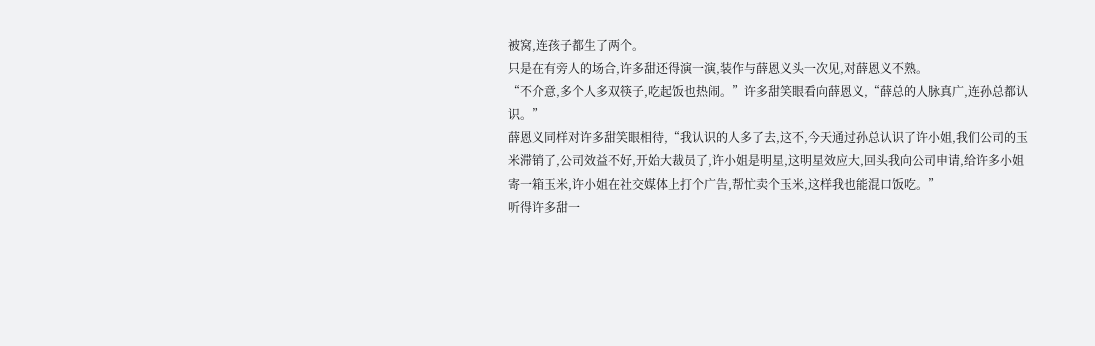被窝,连孩子都生了两个。
只是在有旁人的场合,许多甜还得演一演,装作与薛恩义头一次见,对薛恩义不熟。
“不介意,多个人多双筷子,吃起饭也热闹。”许多甜笑眼看向薛恩义,“薛总的人脉真广,连孙总都认识。”
薛恩义同样对许多甜笑眼相待,“我认识的人多了去,这不,今天通过孙总认识了许小姐,我们公司的玉米滞销了,公司效益不好,开始大裁员了,许小姐是明星,这明星效应大,回头我向公司申请,给许多小姐寄一箱玉米,许小姐在社交媒体上打个广告,帮忙卖个玉米,这样我也能混口饭吃。”
听得许多甜一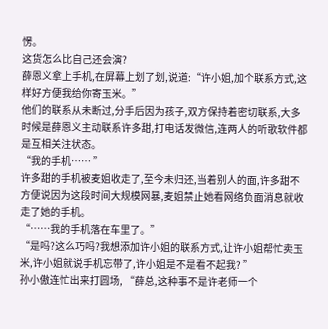愣。
这货怎么比自己还会演?
薛恩义拿上手机,在屏幕上划了划,说道:“许小姐,加个联系方式,这样好方便我给你寄玉米。”
他们的联系从未断过,分手后因为孩子,双方保持着密切联系,大多时候是薛恩义主动联系许多甜,打电话发微信,连两人的听歌软件都是互相关注状态。
“我的手机…… ”
许多甜的手机被麦姐收走了,至今未归还,当着别人的面,许多甜不方便说因为这段时间大规模网暴,麦姐禁止她看网络负面消息就收走了她的手机。
“……我的手机落在车里了。”
“是吗?这么巧吗?我想添加许小姐的联系方式,让许小姐帮忙卖玉米,许小姐就说手机忘带了,许小姐是不是看不起我? ”
孙小傲连忙出来打圆场, “薛总,这种事不是许老师一个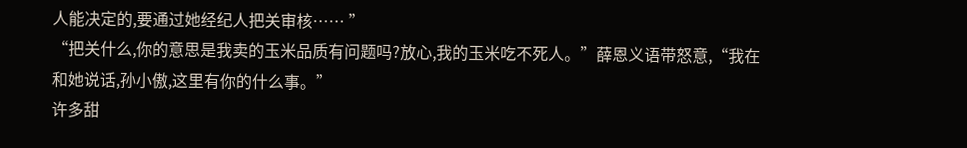人能决定的,要通过她经纪人把关审核…… ”
“把关什么,你的意思是我卖的玉米品质有问题吗?放心,我的玉米吃不死人。”薛恩义语带怒意,“我在和她说话,孙小傲,这里有你的什么事。”
许多甜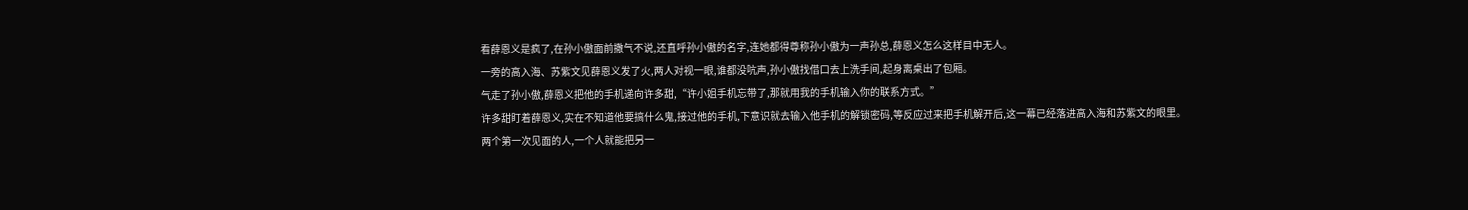看薛恩义是疯了,在孙小傲面前撒气不说,还直呼孙小傲的名字,连她都得尊称孙小傲为一声孙总,薛恩义怎么这样目中无人。
一旁的高入海、苏紫文见薛恩义发了火,两人对视一眼,谁都没吭声,孙小傲找借口去上洗手间,起身离桌出了包厢。
气走了孙小傲,薛恩义把他的手机递向许多甜,“许小姐手机忘带了,那就用我的手机输入你的联系方式。”
许多甜盯着薛恩义,实在不知道他要搞什么鬼,接过他的手机,下意识就去输入他手机的解锁密码,等反应过来把手机解开后,这一幕已经落进高入海和苏紫文的眼里。
两个第一次见面的人,一个人就能把另一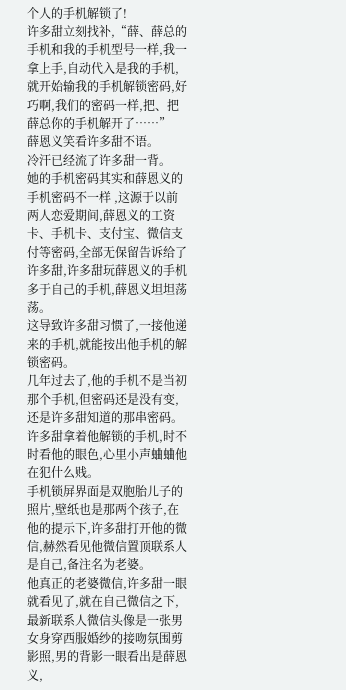个人的手机解锁了!
许多甜立刻找补,“薛、薛总的手机和我的手机型号一样,我一拿上手,自动代入是我的手机,就开始输我的手机解锁密码,好巧啊,我们的密码一样,把、把薛总你的手机解开了……”
薛恩义笑看许多甜不语。
冷汗已经流了许多甜一背。
她的手机密码其实和薛恩义的手机密码不一样 ,这源于以前两人恋爱期间,薛恩义的工资卡、手机卡、支付宝、微信支付等密码,全部无保留告诉给了许多甜,许多甜玩薛恩义的手机多于自己的手机,薛恩义坦坦荡荡。
这导致许多甜习惯了,一接他递来的手机,就能按出他手机的解锁密码。
几年过去了,他的手机不是当初那个手机,但密码还是没有变,还是许多甜知道的那串密码。
许多甜拿着他解锁的手机,时不时看他的眼色,心里小声蛐蛐他在犯什么贱。
手机锁屏界面是双胞胎儿子的照片,壁纸也是那两个孩子,在他的提示下,许多甜打开他的微信,赫然看见他微信置顶联系人是自己,备注名为老婆。
他真正的老婆微信,许多甜一眼就看见了,就在自己微信之下,最新联系人微信头像是一张男女身穿西服婚纱的接吻氛围剪影照,男的背影一眼看出是薛恩义,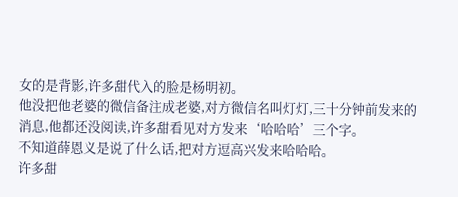女的是背影,许多甜代入的脸是杨明初。
他没把他老婆的微信备注成老婆,对方微信名叫灯灯,三十分钟前发来的消息,他都还没阅读,许多甜看见对方发来‘哈哈哈’三个字。
不知道薛恩义是说了什么话,把对方逗高兴发来哈哈哈。
许多甜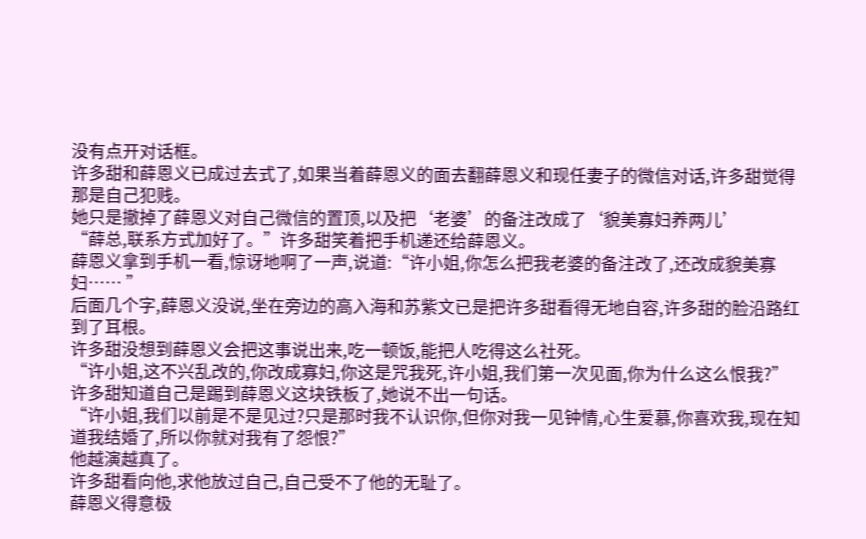没有点开对话框。
许多甜和薛恩义已成过去式了,如果当着薛恩义的面去翻薛恩义和现任妻子的微信对话,许多甜觉得那是自己犯贱。
她只是撤掉了薛恩义对自己微信的置顶,以及把‘老婆’的备注改成了‘貌美寡妇养两儿’
“薛总,联系方式加好了。”许多甜笑着把手机递还给薛恩义。
薛恩义拿到手机一看,惊讶地啊了一声,说道:“许小姐,你怎么把我老婆的备注改了,还改成貌美寡妇…… ”
后面几个字,薛恩义没说,坐在旁边的高入海和苏紫文已是把许多甜看得无地自容,许多甜的脸沿路红到了耳根。
许多甜没想到薛恩义会把这事说出来,吃一顿饭,能把人吃得这么社死。
“许小姐,这不兴乱改的,你改成寡妇,你这是咒我死,许小姐,我们第一次见面,你为什么这么恨我?”
许多甜知道自己是踢到薛恩义这块铁板了,她说不出一句话。
“许小姐,我们以前是不是见过?只是那时我不认识你,但你对我一见钟情,心生爱慕,你喜欢我,现在知道我结婚了,所以你就对我有了怨恨?”
他越演越真了。
许多甜看向他,求他放过自己,自己受不了他的无耻了。
薛恩义得意极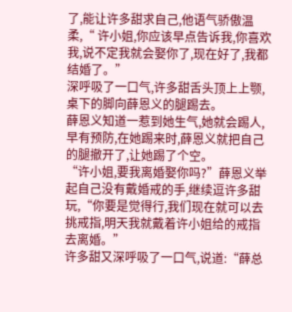了,能让许多甜求自己,他语气骄傲温柔,“ 许小姐,你应该早点告诉我,你喜欢我,说不定我就会娶你了,现在好了,我都结婚了。”
深呼吸了一口气,许多甜舌头顶上上颚,桌下的脚向薛恩义的腿踢去。
薛恩义知道一惹到她生气,她就会踢人,早有预防,在她踢来时,薛恩义就把自己的腿撤开了,让她踢了个空。
“许小姐,要我离婚娶你吗?”薛恩义举起自己没有戴婚戒的手,继续逗许多甜玩,“你要是觉得行,我们现在就可以去挑戒指,明天我就戴着许小姐给的戒指去离婚。”
许多甜又深呼吸了一口气,说道:“薛总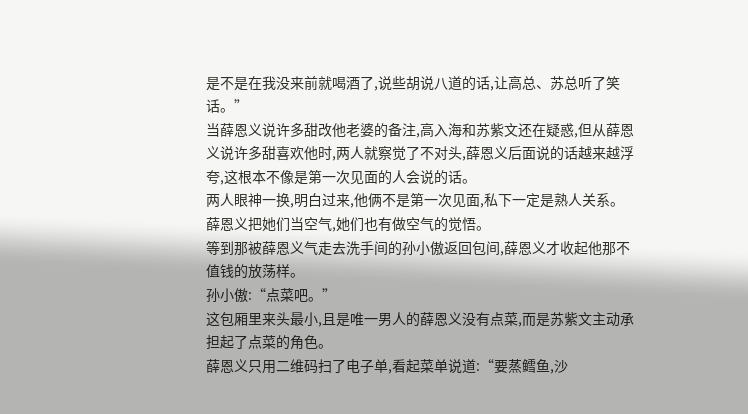是不是在我没来前就喝酒了,说些胡说八道的话,让高总、苏总听了笑话。”
当薛恩义说许多甜改他老婆的备注,高入海和苏紫文还在疑惑,但从薛恩义说许多甜喜欢他时,两人就察觉了不对头,薛恩义后面说的话越来越浮夸,这根本不像是第一次见面的人会说的话。
两人眼神一换,明白过来,他俩不是第一次见面,私下一定是熟人关系。
薛恩义把她们当空气,她们也有做空气的觉悟。
等到那被薛恩义气走去洗手间的孙小傲返回包间,薛恩义才收起他那不值钱的放荡样。
孙小傲:“点菜吧。”
这包厢里来头最小,且是唯一男人的薛恩义没有点菜,而是苏紫文主动承担起了点菜的角色。
薛恩义只用二维码扫了电子单,看起菜单说道:“要蒸鳕鱼,沙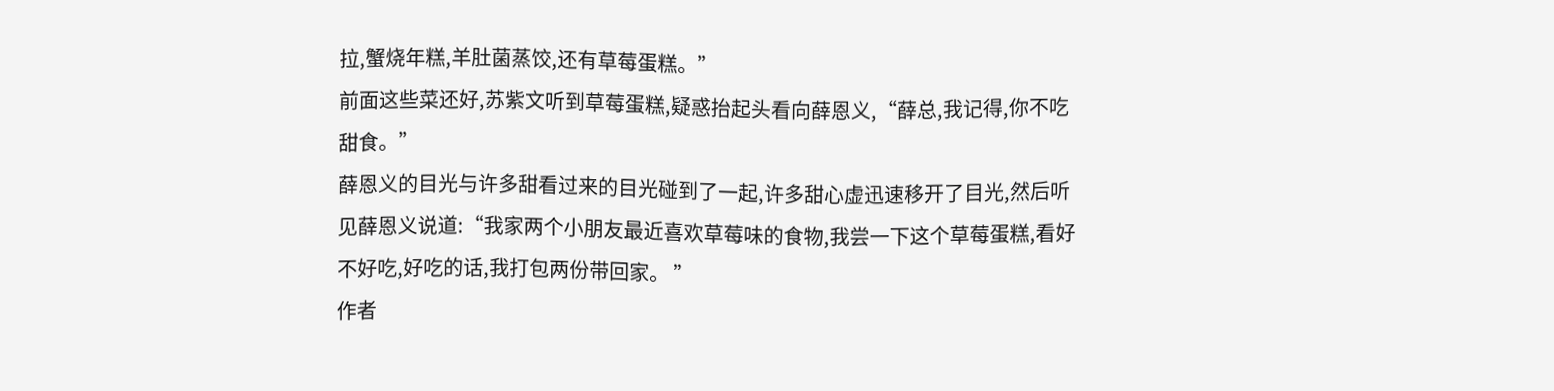拉,蟹烧年糕,羊肚菌蒸饺,还有草莓蛋糕。”
前面这些菜还好,苏紫文听到草莓蛋糕,疑惑抬起头看向薛恩义,“薛总,我记得,你不吃甜食。”
薛恩义的目光与许多甜看过来的目光碰到了一起,许多甜心虚迅速移开了目光,然后听见薛恩义说道:“我家两个小朋友最近喜欢草莓味的食物,我尝一下这个草莓蛋糕,看好不好吃,好吃的话,我打包两份带回家。 ”
作者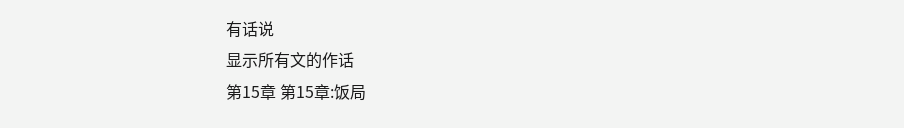有话说
显示所有文的作话
第15章 第15章:饭局